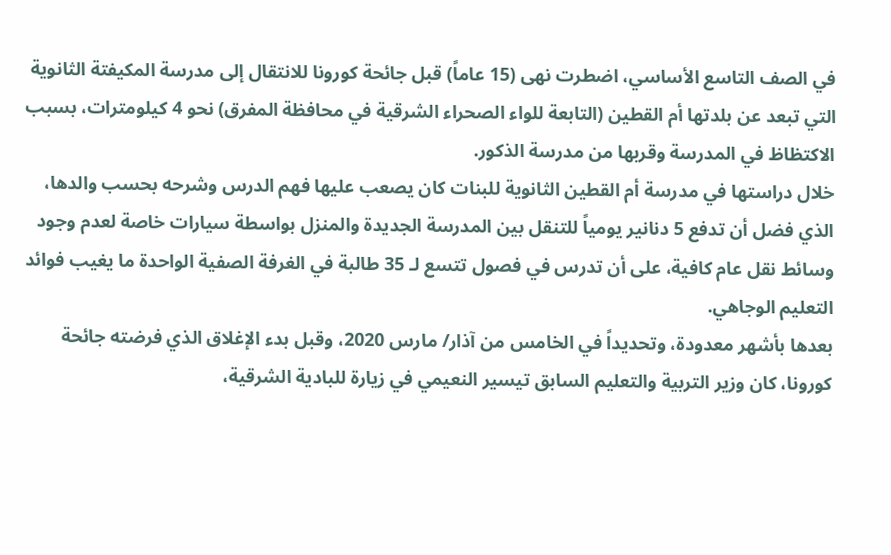في الصف التاسع الأساسي، اضطرت نهى (15 عاماً) قبل جائحة كورونا للانتقال إلى مدرسة المكيفتة الثانوية التي تبعد عن بلدتها أم القطين (التابعة للواء الصحراء الشرقية في محافظة المفرق) نحو 4 كيلومترات، بسبب الاكتظاظ في المدرسة وقربها من مدرسة الذكور.
خلال دراستها في مدرسة أم القطين الثانوية للبنات كان يصعب عليها فهم الدرس وشرحه بحسب والدها، الذي فضل أن تدفع 5 دنانير يومياً للتنقل بين المدرسة الجديدة والمنزل بواسطة سيارات خاصة لعدم وجود وسائط نقل عام كافية، على أن تدرس في فصول تتسع لـ 35 طالبة في الغرفة الصفية الواحدة ما يغيب فوائد التعليم الوجاهي.
بعدها بأشهر معدودة، وتحديداً في الخامس من آذار/ مارس 2020، وقبل بدء الإغلاق الذي فرضته جائحة كورونا، كان وزير التربية والتعليم السابق تيسير النعيمي في زيارة للبادية الشرقية،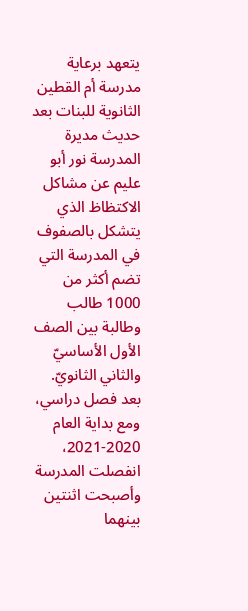يتعهد برعاية مدرسة أم القطين الثانوية للبنات بعد حديث مديرة المدرسة نور أبو عليم عن مشاكل الاكتظاظ الذي يتشكل بالصفوف في المدرسة التي تضم أكثر من 1000 طالب وطالبة بين الصف الأول الأساسيّ والثاني الثانويّ.
بعد فصل دراسي، ومع بداية العام 2020-2021، انفصلت المدرسة وأصبحت اثنتين بينهما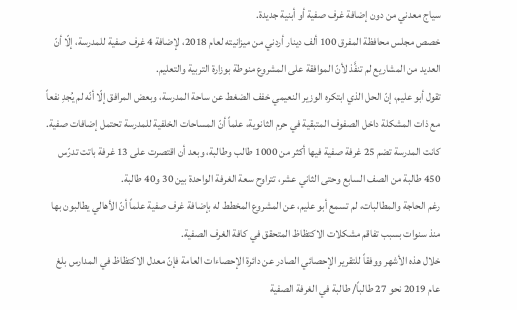سياج معدني من دون إضافة غرف صفية أو أبنية جديدة.
خصص مجلس محافظة المفرق 100 ألف دينار أردني من ميزانيته لعام 2018، لإضافة 4 غرف صفية للمدرسة، إلّا أنّ العديد من المشاريع لم تنفَّذ لأنّ الموافقة على المشروع منوطة بوزارة التربية والتعليم.
تقول أبو عليم، إنّ الحل الذي ابتكره الوزير النعيمي خفف الضغط عن ساحة المدرسة، وبعض المرافق إلّا أنّه لم يُجدِ نفعاً مع ذات المشكلة داخل الصفوف المتبقية في حرم الثانوية، علماً أنّ المساحات الخلفية للمدرسة تحتمل إضافات صفية.
كانت المدرسة تضم 25 غرفة صفية فيها أكثر من 1000 طالب وطالبة، وبعد أن اقتصرت على 13 غرفة باتت تدرّس 450 طالبة من الصف السابع وحتى الثاني عشر، تتراوح سعة الغرفة الواحدة بين 30 و40 طالبة.
رغم الحاجة والمطالبات، لم تسمع أبو عليم، عن المشروع المخطط له بإضافة غرف صفية علماً أنّ الأهالي يطالبون بها منذ سنوات بسبب تفاقم مشكلات الاكتظاظ المتحقق في كافة الغرف الصفية.
خلال هذه الأشهر ووفقاً للتقرير الإحصائي الصادر عن دائرة الإحصاءات العامة فإنّ معدل الاكتظاظ في المدارس بلغ عام 2019 نحو 27 طالباً/ طالبة في الغرفة الصفية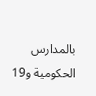بالمدارس الحكومية و19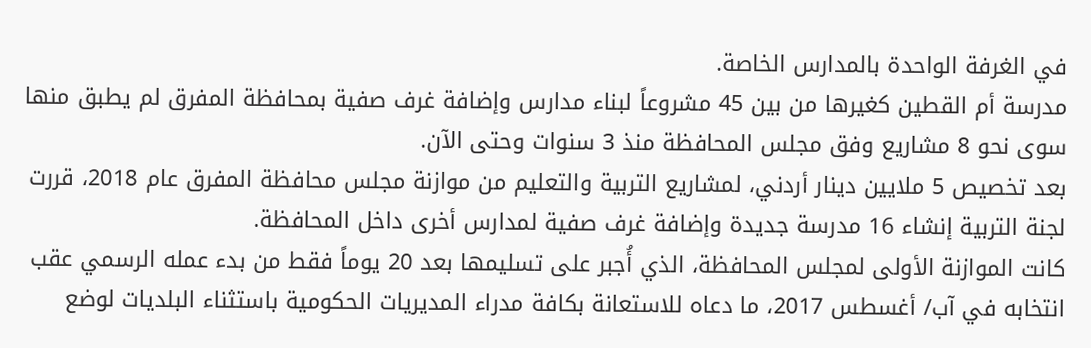في الغرفة الواحدة بالمدارس الخاصة.
مدرسة أم القطين كغيرها من بين 45 مشروعاً لبناء مدارس وإضافة غرف صفية بمحافظة المفرق لم يطبق منها سوى نحو 8 مشاريع وفق مجلس المحافظة منذ 3 سنوات وحتى الآن.
بعد تخصيص 5 ملايين دينار أردني، لمشاريع التربية والتعليم من موازنة مجلس محافظة المفرق عام 2018، قررت لجنة التربية إنشاء 16 مدرسة جديدة وإضافة غرف صفية لمدارس أخرى داخل المحافظة.
كانت الموازنة الأولى لمجلس المحافظة، الذي أُجبر على تسليمها بعد 20 يوماً فقط من بدء عمله الرسمي عقب انتخابه في آب/ أغسطس 2017، ما دعاه للاستعانة بكافة مدراء المديريات الحكومية باستثناء البلديات لوضع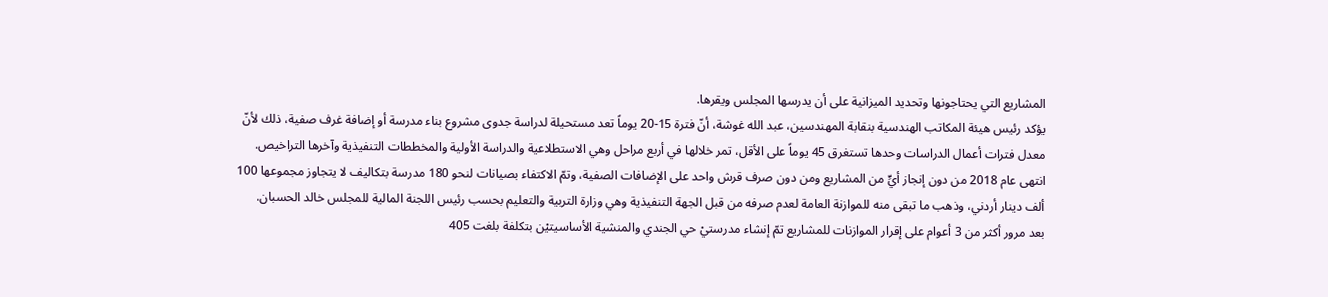المشاريع التي يحتاجونها وتحديد الميزانية على أن يدرسها المجلس ويقرها.
يؤكد رئيس هيئة المكاتب الهندسية بنقابة المهندسين، عبد الله غوشة، أنّ فترة 15-20 يوماً تعد مستحيلة لدراسة جدوى مشروع بناء مدرسة أو إضافة غرف صفية، ذلك لأنّ معدل فترات أعمال الدراسات وحدها تستغرق 45 يوماً على الأقل، تمر خلالها في أربع مراحل وهي الاستطلاعية والدراسة الأولية والمخططات التنفيذية وآخرها التراخيص.
انتهى عام 2018 من دون إنجاز أيٍّ من المشاريع ومن دون صرف قرش واحد على الإضافات الصفية، وتمّ الاكتفاء بصيانات لنحو 180 مدرسة بتكاليف لا يتجاوز مجموعها 100 ألف دينار أردني، وذهب ما تبقى منه للموازنة العامة لعدم صرفه من قبل الجهة التنفيذية وهي وزارة التربية والتعليم بحسب رئيس اللجنة المالية للمجلس خالد الحسبان.
بعد مرور أكثر من 3 أعوام على إقرار الموازنات للمشاريع تمّ إنشاء مدرستيْ حي الجندي والمنشية الأساسيتيْن بتكلفة بلغت 405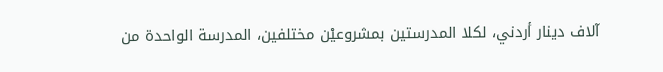آلاف دينار أردني، لكلا المدرستين بمشروعيْن مختلفين، المدرسة الواحدة من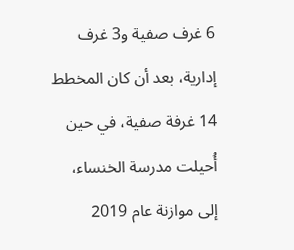6 غرف صفية و3 غرف إدارية، بعد أن كان المخطط 14 غرفة صفية، في حين أُحيلت مدرسة الخنساء، إلى موازنة عام 2019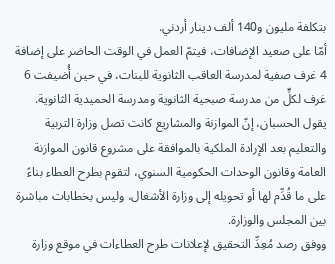بتكلفة مليون و140 ألف دينار أردني.
أمّا على صعيد الإضافات، فيتمّ العمل في الوقت الحاضر على إضافة 4 غرف صفية لمدرسة العاقب الثانوية للبنات، في حين أُضيفت 6 غرف لكلٍّ من مدرسة صبحية الثانوية ومدرسة الحميدية الثانوية.
يقول الحسبان، إنّ الموازنة والمشاريع كانت تصل وزارة التربية والتعليم بعد الإرادة الملكية بالموافقة على مشروع قانون الموازنة العامة وقانون الوحدات الحكومية السنوي، لتقوم بطرح العطاء بناءً على ما قُدِّم لها أو تحويله إلى وزارة الأشغال، وليس بخطابات مباشرة بين المجلس والوزارة.
ووفق رصد مُعِدِّ التحقيق لإعلانات طرح العطاءات في موقع وزارة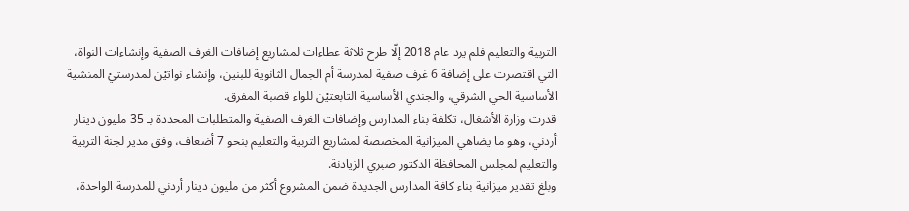التربية والتعليم فلم يرد عام 2018 إلّا طرح ثلاثة عطاءات لمشاريع إضافات الغرف الصفية وإنشاءات النواة، التي اقتصرت على إضافة 6 غرف صفية لمدرسة أم الجمال الثانوية للبنين، وإنشاء نواتيْن لمدرستيْ المنشية الأساسية الحي الشرقي، والجندي الأساسية التابعتيْن للواء قصبة المفرق.
قدرت وزارة الأشغال، تكلفة بناء المدارس وإضافات الغرف الصفية والمتطلبات المحددة بـ 35 مليون دينار أردني، وهو ما يضاهي الميزانية المخصصة لمشاريع التربية والتعليم بنحو 7 أضعاف، وفق مدير لجنة التربية والتعليم لمجلس المحافظة الدكتور صبري الزيادنة.
وبلغ تقدير ميزانية بناء كافة المدارس الجديدة ضمن المشروع أكثر من مليون دينار أردني للمدرسة الواحدة،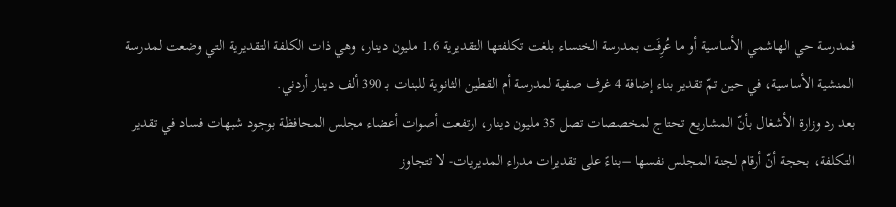فمدرسة حي الهاشمي الأساسية أو ما عُرِفَت بمدرسة الخنساء بلغت تكلفتها التقديرية 1.6 مليون دينار، وهي ذات الكلفة التقديرية التي وضعت لمدرسة المنشية الأساسية، في حين تمّ تقدير بناء إضافة 4 غرف صفية لمدرسة أم القطين الثانوية للبنات بـ 390 ألف دينار أردني.
بعد رد وزارة الأشغال بأنّ المشاريع تحتاج لمخصصات تصل 35 مليون دينار، ارتفعت أصوات أعضاء مجلس المحافظة بوجود شبهات فساد في تقدير التكلفة، بحجة أنّ أرقام لجنة المجلس نفسها –بناءً على تقديرات مدراء المديريات- لا تتجاوز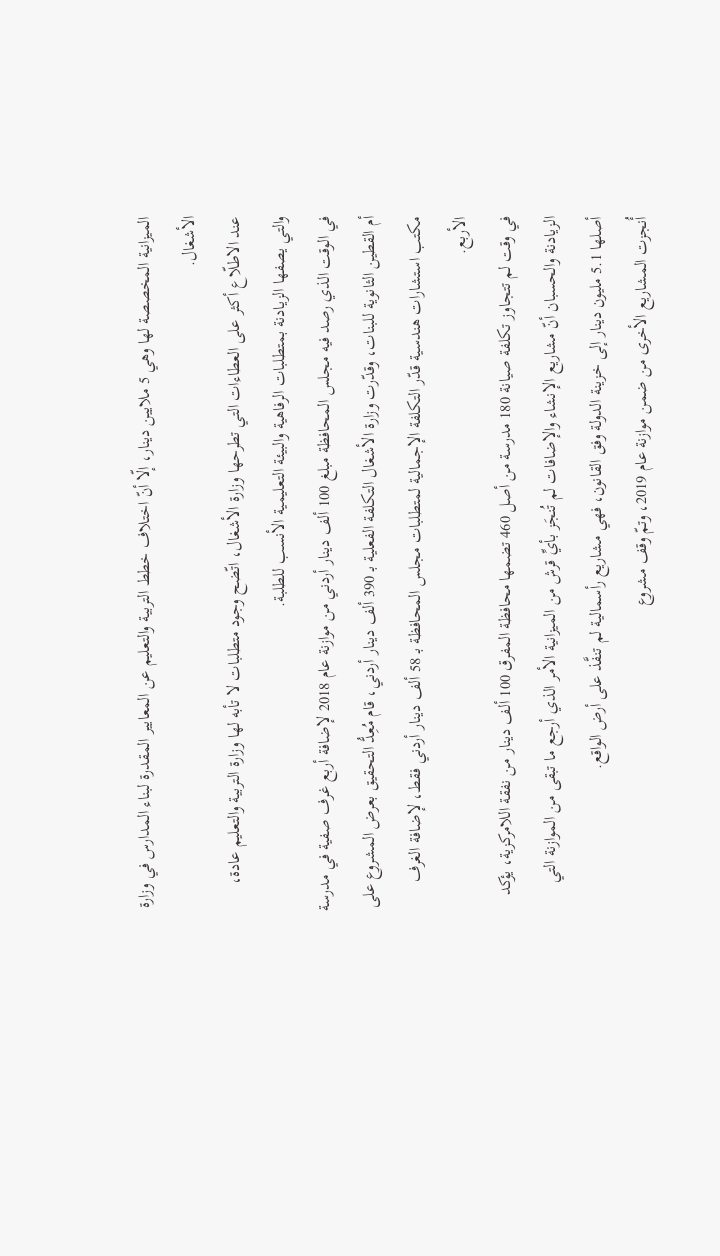الميزانية المخصصة لها وهي 5 ملايين دينار، إلّا أنّ اختلاف خطط التربية والتعليم عن المعايير المقدرة لبناء المدارس في وزارة الأشغال.
عند الاطلّاع أكثر على العطاءات التي تطرحها وزارة الأشغال، اتّضح وجود متطلبات لا تأبه لها وزارة التربية والتعليم عادة، والتي يصفها الزيادنة بمتطلبات الرفاهية والبيئة التعليمية الأنسب للطلبة.
في الوقت الذي رصد فيه مجلس المحافظة مبلغ 100 ألف دينار أردني من موازنة عام 2018 لإضافة أربع غرف صفية في مدرسة أم القطين الثانوية للبنات، وقدّرت وزارة الأشغال التكلفة الفعلية بـ 390 ألف دينار أردني، قام مُعِدُّ التحقيق بعرض المشروع على مكتب استشارات هندسية قدّر التكلفة الإجمالية لمتطلبات مجلس المحافظة بـ 58 ألف دينار أردني فقط، لإضافة الغرف الأربع.
في وقت لم تتجاوز تكلفة صيانة 180 مدرسة من أصل 460 تضمها محافظة المفرق 100 ألف دينار من نفقة اللامركزية، يؤكد الزيادنة والحسبان أنّ مشاريع الإنشاء والإضافات لم تُنجَز بأيِّ قرش من الميزانية الأمر الذي أرجع ما تبقى من الموازنة التي أصلها 5.1 مليون دينار إلى خزينة الدولة وفق القانون، فهي مشاريع رأسمالية لم تنفَّذ على أرض الواقع.
أُنجزت المشاريع الأخرى من ضمن موازنة عام 2019، وتمّ وقف مشروع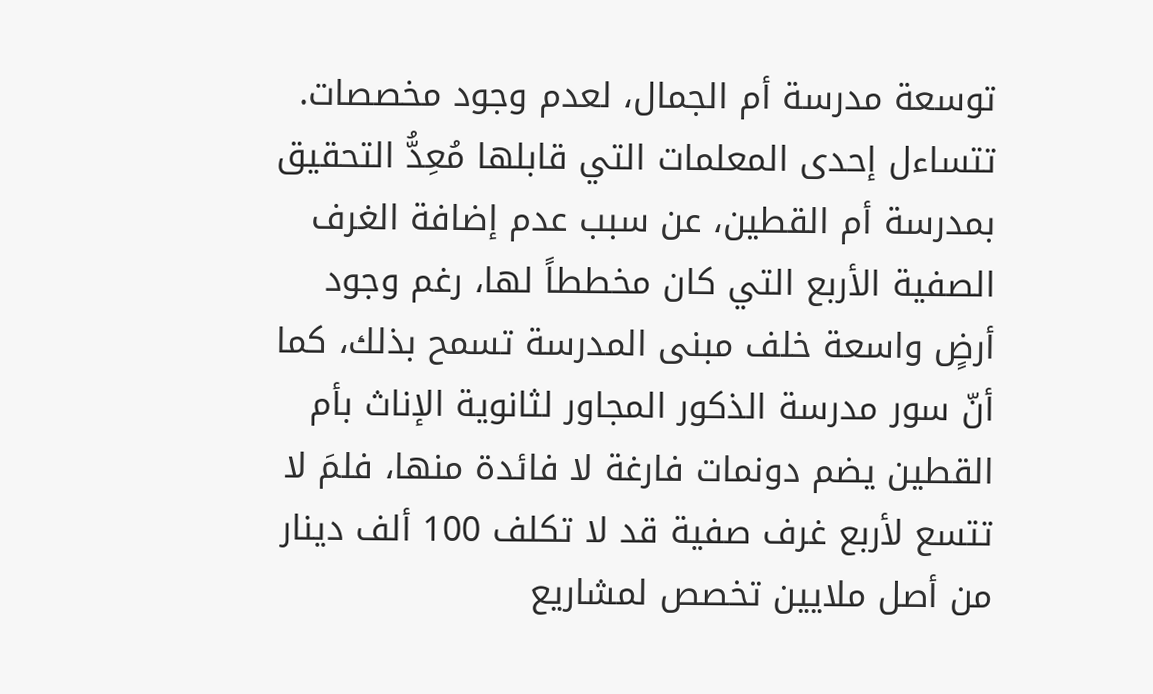توسعة مدرسة أم الجمال، لعدم وجود مخصصات.
تتساءل إحدى المعلمات التي قابلها مُعِدُّ التحقيق بمدرسة أم القطين، عن سبب عدم إضافة الغرف الصفية الأربع التي كان مخططاً لها، رغم وجود أرضٍ واسعة خلف مبنى المدرسة تسمح بذلك، كما أنّ سور مدرسة الذكور المجاور لثانوية الإناث بأم القطين يضم دونمات فارغة لا فائدة منها، فلمَ لا تتسع لأربع غرف صفية قد لا تكلف 100 ألف دينار من أصل ملايين تخصص لمشاريع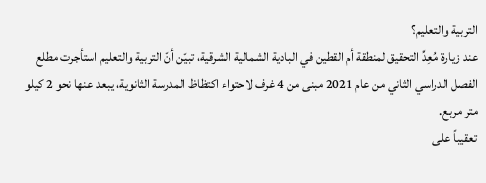التربية والتعليم؟
عند زيارة مُعِدِّ التحقيق لمنطقة أم القطين في البادية الشمالية الشرقية، تبيّن أنّ التربية والتعليم استأجرت مطلع الفصل الدراسي الثاني من عام 2021 مبنى من 4 غرف لاحتواء اكتظاظ المدرسة الثانوية، يبعد عنها نحو 2 كيلو متر مربع.
تعقيباً على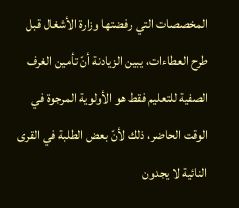المخصصات التي رفضتها وزارة الأشغال قبل طرح العطاءات، يبين الزيادنة أنّ تأمين الغرف الصفية للتعليم فقط هو الأولوية المرجوة في الوقت الحاضر، ذلك لأنّ بعض الطلبة في القرى النائية لا يجدون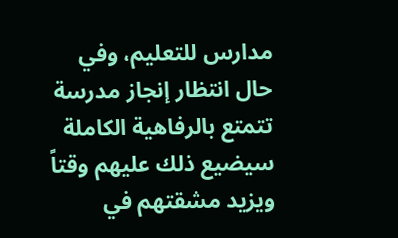مدارس للتعليم، وفي حال انتظار إنجاز مدرسة تتمتع بالرفاهية الكاملة سيضيع ذلك عليهم وقتاً ويزيد مشقتهم في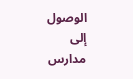الوصول إلى مدارس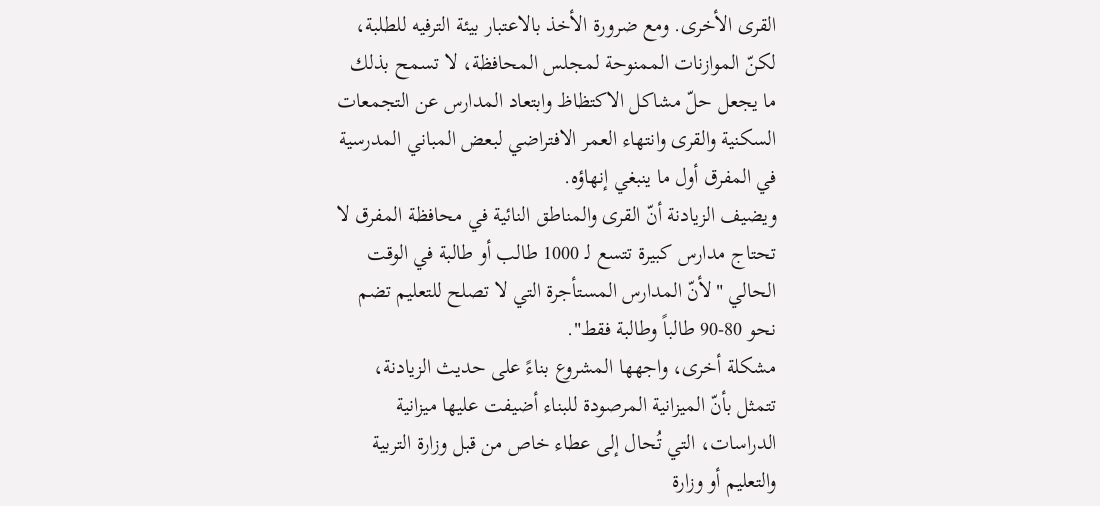القرى الأخرى. ومع ضرورة الأخذ بالاعتبار بيئة الترفيه للطلبة، لكنّ الموازنات الممنوحة لمجلس المحافظة، لا تسمح بذلك ما يجعل حلّ مشاكل الاكتظاظ وابتعاد المدارس عن التجمعات السكنية والقرى وانتهاء العمر الافتراضي لبعض المباني المدرسية في المفرق أول ما ينبغي إنهاؤه.
ويضيف الزيادنة أنّ القرى والمناطق النائية في محافظة المفرق لا تحتاج مدارس كبيرة تتسع لـ 1000 طالب أو طالبة في الوقت الحالي "لأنّ المدارس المستأجرة التي لا تصلح للتعليم تضم نحو 80-90 طالباً وطالبة فقط".
مشكلة أخرى، واجهها المشروع بناءً على حديث الزيادنة، تتمثل بأنّ الميزانية المرصودة للبناء أضيفت عليها ميزانية الدراسات، التي تُحال إلى عطاء خاص من قبل وزارة التربية والتعليم أو وزارة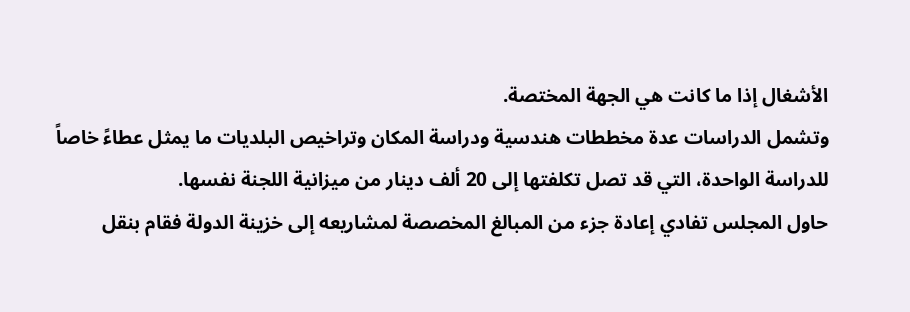الأشغال إذا ما كانت هي الجهة المختصة.
وتشمل الدراسات عدة مخططات هندسية ودراسة المكان وتراخيص البلديات ما يمثل عطاءً خاصاً للدراسة الواحدة، التي قد تصل تكلفتها إلى 20 ألف دينار من ميزانية اللجنة نفسها.
حاول المجلس تفادي إعادة جزء من المبالغ المخصصة لمشاريعه إلى خزينة الدولة فقام بنقل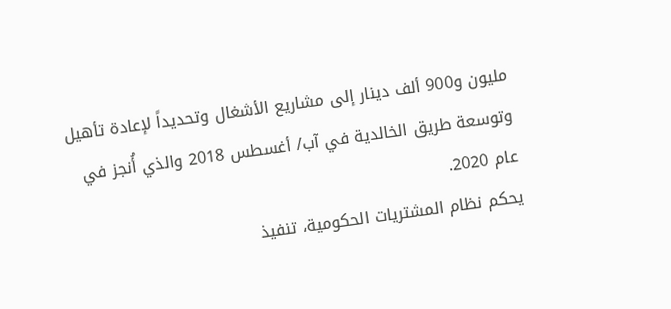مليون و900 ألف دينار إلى مشاريع الأشغال وتحديداً لإعادة تأهيل وتوسعة طريق الخالدية في آب/ أغسطس 2018 والذي أُنجز في عام 2020.
يحكم نظام المشتريات الحكومية، تنفيذ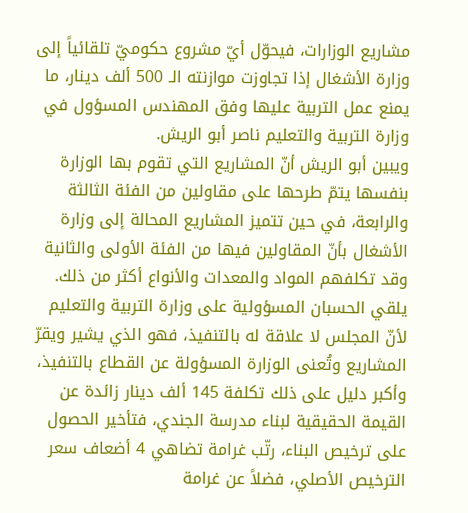مشاريع الوزارات، فيحوّل أيّ مشروع حكوميّ تلقائياً إلى وزارة الأشغال إذا تجاوزت موازنته الـ 500 ألف دينار، ما يمنع عمل التربية عليها وفق المهندس المسؤول في وزارة التربية والتعليم ناصر أبو الريش.
ويبين أبو الريش أنّ المشاريع التي تقوم بها الوزارة بنفسها يتمّ طرحها على مقاولين من الفئة الثالثة والرابعة، في حين تتميز المشاريع المحالة إلى وزارة الأشغال بأنّ المقاولين فيها من الفئة الأولى والثانية وقد تكلفهم المواد والمعدات والأنواع أكثر من ذلك.
يلقي الحسبان المسؤولية على وزارة التربية والتعليم لأنّ المجلس لا علاقة له بالتنفيذ، فهو الذي يشير ويقرّ المشاريع وتُعنى الوزارة المسؤولة عن القطاع بالتنفيذ، وأكبر دليل على ذلك تكلفة 145 ألف دينار زائدة عن القيمة الحقيقية لبناء مدرسة الجندي، فتأخير الحصول على ترخيص البناء، رتّب غرامة تضاهي 4 أضعاف سعر الترخيص الأصلي، فضلاً عن غرامة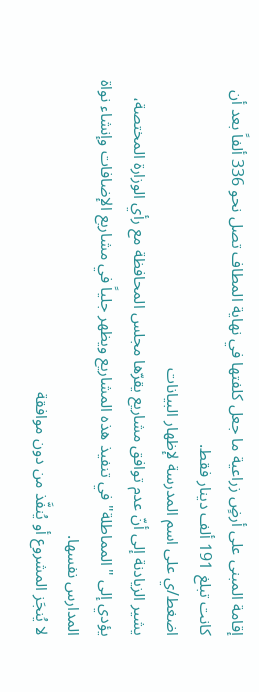إقامة المبنى على أرضٍ زراعية ما جعل كلفتها في نهاية المطاف تصل نحو 336 ألفاً بعد أن كانت تبلغ 191 ألف دينار فقط.
اضغط/ي على اسم المدرسة لإظهار البيانات
يشير الزيادنة إلى أنّ عدم توافق مشاريع يقرّها مجلس المحافظة مع رأي الوزارة المختصة، يؤدي إلى "المماطلة" في تنفيذ هذه المشاريع ويظهر جلياً في مشاريع الإضافات وإنشاء نواة المدارس نفسها.
لا يُنجَز المشروع أو يُنفَّذ من دون موافقة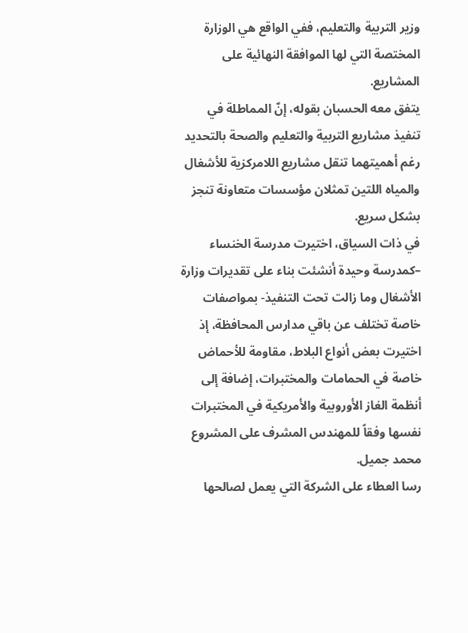وزير التربية والتعليم، ففي الواقع هي الوزارة المختصة التي لها الموافقة النهائية على المشاريع.
يتفق معه الحسبان بقوله، إنّ المماطلة في تنفيذ مشاريع التربية والتعليم والصحة بالتحديد رغم أهميتهما تنقل مشاريع اللامركزية للأشغال والمياه اللتين تمثلان مؤسسات متعاونة تنجز بشكل سريع.
في ذات السياق، اختيرت مدرسة الخنساء –كمدرسة وحيدة أنشئت بناء على تقديرات وزارة الأشغال وما زالت تحت التنفيذ- بمواصفات خاصة تختلف عن باقي مدارس المحافظة، إذ اختيرت بعض أنواع البلاط، مقاومة للأحماض خاصة في الحمامات والمختبرات، إضافة إلى أنظمة الغاز الأوروبية والأمريكية في المختبرات نفسها وفقاً للمهندس المشرف على المشروع محمد جميل.
رسا العطاء على الشركة التي يعمل لصالحها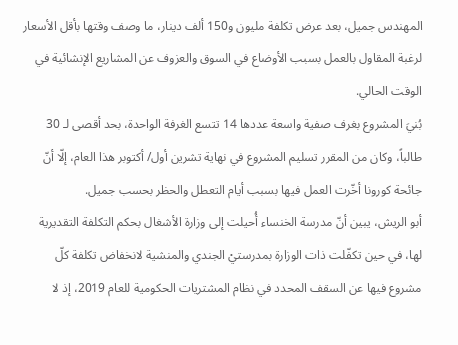المهندس جميل، بعد عرض تكلفة مليون و150 ألف دينار، ما وصف وقتها بأقل الأسعار لرغبة المقاول بالعمل بسبب الأوضاع في السوق والعزوف عن المشاريع الإنشائية في الوقت الحالي.
بُنيَ المشروع بغرف صفية واسعة عددها 14 تتسع الغرفة الواحدة، بحد أقصى لـ 30 طالباً، وكان من المقرر تسليم المشروع في نهاية تشرين أول/ أكتوبر هذا العام، إلّا أنّ جائحة كورونا أخّرت العمل فيها بسبب أيام التعطل والحظر بحسب جميل.
أبو الريش، يبين أنّ مدرسة الخنساء أُحيلت إلى وزارة الأشغال بحكم التكلفة التقديرية لها، في حين تكفّلت ذات الوزارة بمدرستيْ الجندي والمنشية لانخفاض تكلفة كلّ مشروع فيها عن السقف المحدد في نظام المشتريات الحكومية للعام 2019، إذ لا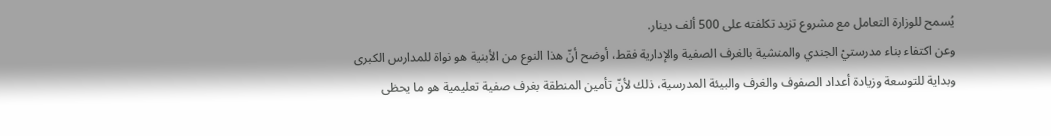يُسمح للوزارة التعامل مع مشروع تزيد تكلفته على 500 ألف دينار.
وعن اكتفاء بناء مدرستيْ الجندي والمنشية بالغرف الصفية والإدارية فقط، أوضح أنّ هذا النوع من الأبنية هو نواة للمدارس الكبرى وبداية للتوسعة وزيادة أعداد الصفوف والغرف والبيئة المدرسية، ذلك لأنّ تأمين المنطقة بغرف صفية تعليمية هو ما يحظى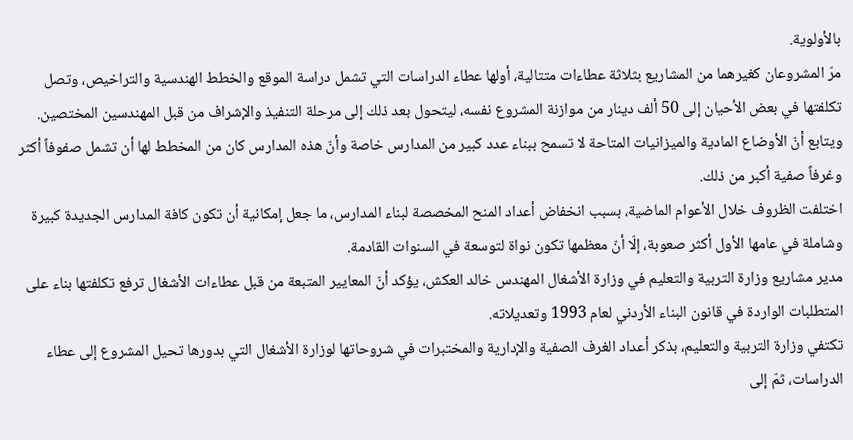بالأولوية.
مرّ المشروعان كغيرهما من المشاريع بثلاثة عطاءات متتالية، أولها عطاء الدراسات التي تشمل دراسة الموقع والخطط الهندسية والتراخيص، وتصل تكلفتها في بعض الأحيان إلى 50 ألف دينار من موازنة المشروع نفسه، ليتحول بعد ذلك إلى مرحلة التنفيذ والإشراف من قبل المهندسين المختصين.
ويتابع أنّ الأوضاع المادية والميزانيات المتاحة لا تسمح ببناء عدد كبير من المدارس خاصة وأنّ هذه المدارس كان من المخطط لها أن تشمل صفوفاً أكثر وغرفاً صفية أكبر من ذلك.
اختلفت الظروف خلال الأعوام الماضية، بسبب انخفاض أعداد المنح المخصصة لبناء المدارس، ما جعل إمكانية أن تكون كافة المدارس الجديدة كبيرة وشاملة في عامها الأول أكثر صعوبة، إلّا أنّ معظمها تكون نواة لتوسعة في السنوات القادمة.
مدير مشاريع وزارة التربية والتعليم في وزارة الأشغال المهندس خالد العكش، يؤكد أنّ المعايير المتبعة من قبل عطاءات الأشغال ترفع تكلفتها بناء على المتطلبات الواردة في قانون البناء الأردني لعام 1993 وتعديلاته.
تكتفي وزارة التربية والتعليم، بذكر أعداد الغرف الصفية والإدارية والمختبرات في شروحاتها لوزارة الأشغال التي بدورها تحيل المشروع إلى عطاء الدراسات، ثمّ إلى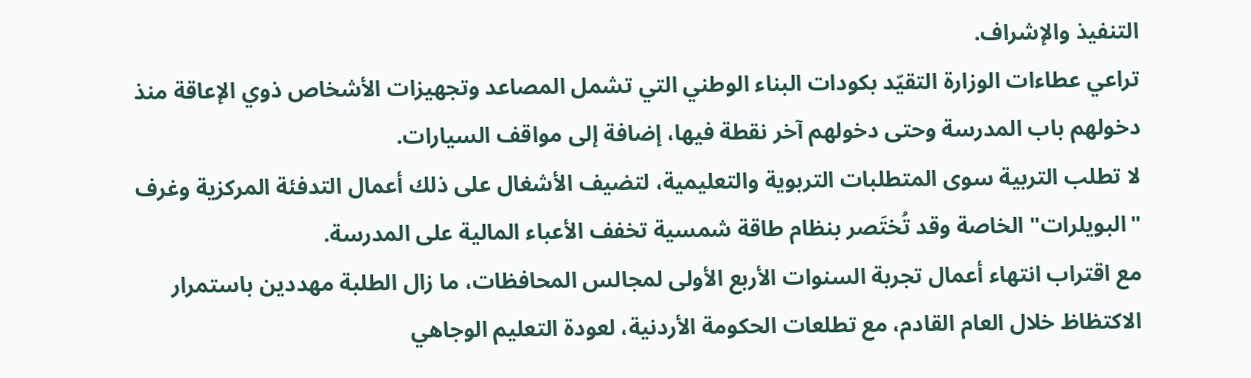التنفيذ والإشراف.
تراعي عطاءات الوزارة التقيّد بكودات البناء الوطني التي تشمل المصاعد وتجهيزات الأشخاص ذوي الإعاقة منذ دخولهم باب المدرسة وحتى دخولهم آخر نقطة فيها، إضافة إلى مواقف السيارات.
لا تطلب التربية سوى المتطلبات التربوية والتعليمية، لتضيف الأشغال على ذلك أعمال التدفئة المركزية وغرف "البويلرات" الخاصة وقد تُختَصر بنظام طاقة شمسية تخفف الأعباء المالية على المدرسة.
مع اقتراب انتهاء أعمال تجربة السنوات الأربع الأولى لمجالس المحافظات، ما زال الطلبة مهددين باستمرار الاكتظاظ خلال العام القادم، مع تطلعات الحكومة الأردنية، لعودة التعليم الوجاهي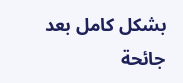بشكل كامل بعد جائحة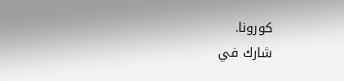كورونا.
شارك في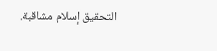التحقيق إسلام مشاقبة.